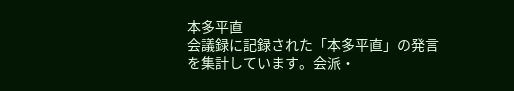本多平直
会議録に記録された「本多平直」の発言を集計しています。会派・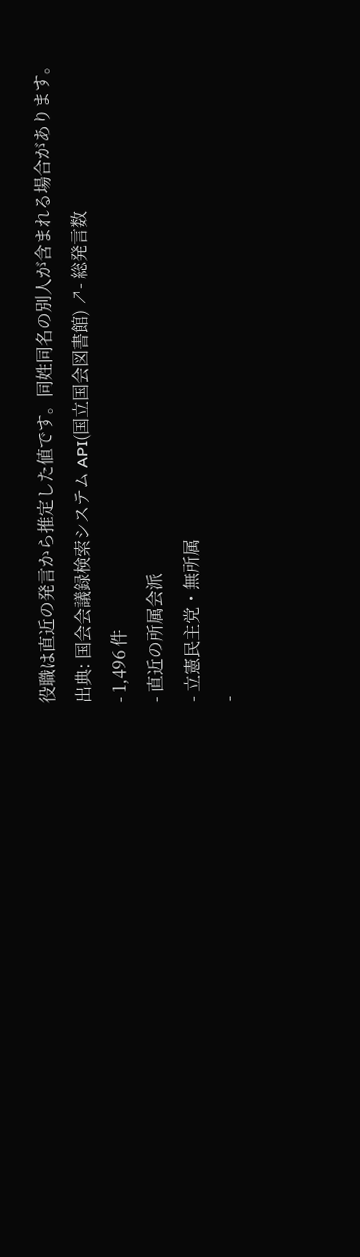役職は直近の発言から推定した値です。同姓同名の別人が含まれる場合があります。
出典: 国会会議録検索システム API(国立国会図書館) ↗- 総発言数
- 1,496 件
- 直近の所属会派
- 立憲民主党・無所属
-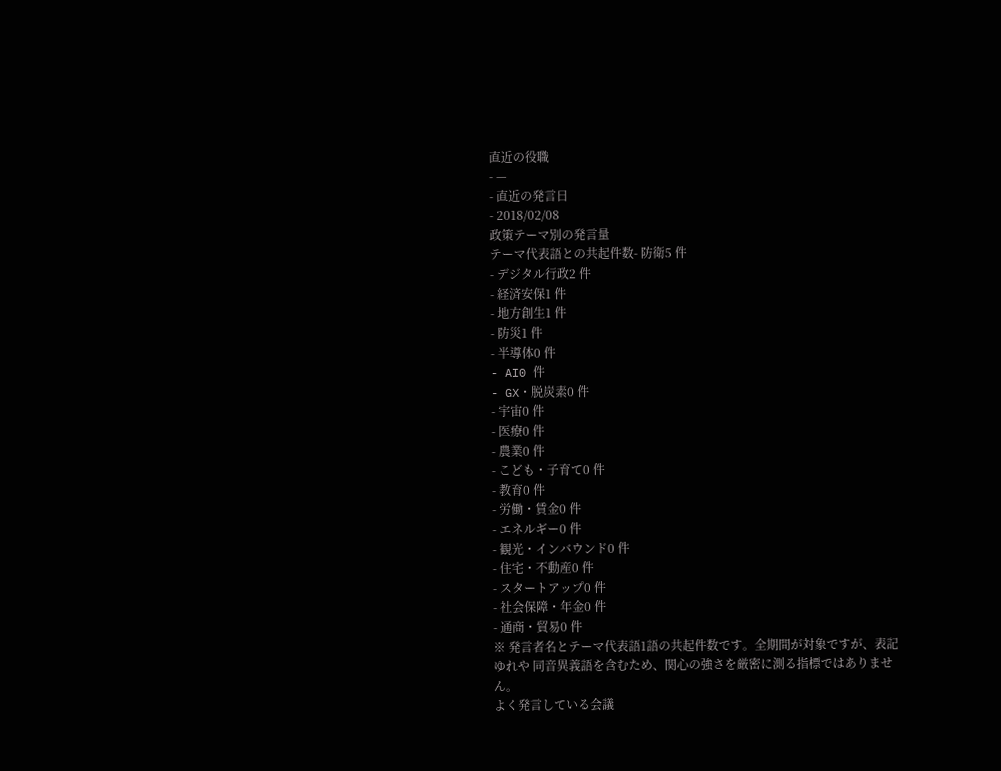直近の役職
- —
- 直近の発言日
- 2018/02/08
政策テーマ別の発言量
テーマ代表語との共起件数- 防衛5 件
- デジタル行政2 件
- 経済安保1 件
- 地方創生1 件
- 防災1 件
- 半導体0 件
- AI0 件
- GX・脱炭素0 件
- 宇宙0 件
- 医療0 件
- 農業0 件
- こども・子育て0 件
- 教育0 件
- 労働・賃金0 件
- エネルギー0 件
- 観光・インバウンド0 件
- 住宅・不動産0 件
- スタートアップ0 件
- 社会保障・年金0 件
- 通商・貿易0 件
※ 発言者名とテーマ代表語1語の共起件数です。全期間が対象ですが、表記ゆれや 同音異義語を含むため、関心の強さを厳密に測る指標ではありません。
よく発言している会議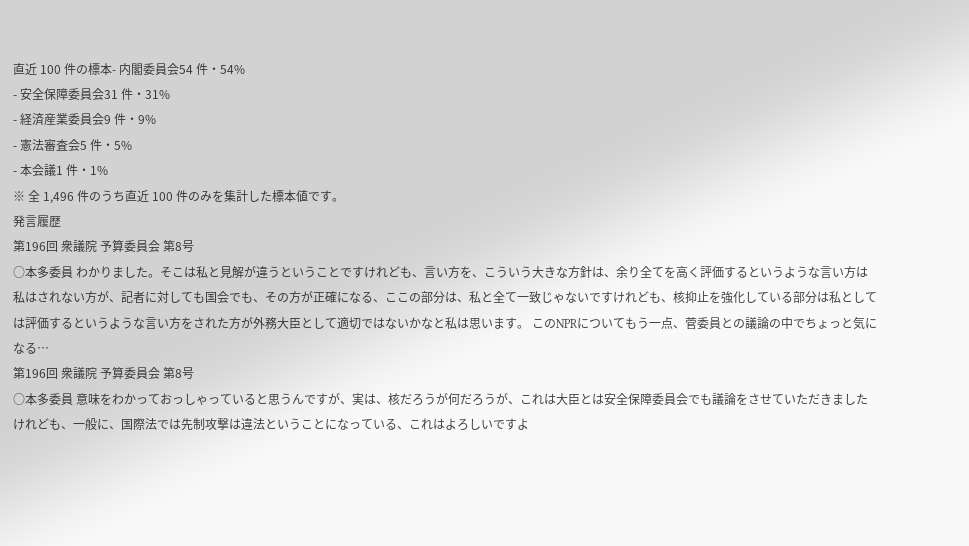直近 100 件の標本- 内閣委員会54 件・54%
- 安全保障委員会31 件・31%
- 経済産業委員会9 件・9%
- 憲法審査会5 件・5%
- 本会議1 件・1%
※ 全 1,496 件のうち直近 100 件のみを集計した標本値です。
発言履歴
第196回 衆議院 予算委員会 第8号
○本多委員 わかりました。そこは私と見解が違うということですけれども、言い方を、こういう大きな方針は、余り全てを高く評価するというような言い方は私はされない方が、記者に対しても国会でも、その方が正確になる、ここの部分は、私と全て一致じゃないですけれども、核抑止を強化している部分は私としては評価するというような言い方をされた方が外務大臣として適切ではないかなと私は思います。 このNPRについてもう一点、菅委員との議論の中でちょっと気になる…
第196回 衆議院 予算委員会 第8号
○本多委員 意味をわかっておっしゃっていると思うんですが、実は、核だろうが何だろうが、これは大臣とは安全保障委員会でも議論をさせていただきましたけれども、一般に、国際法では先制攻撃は違法ということになっている、これはよろしいですよ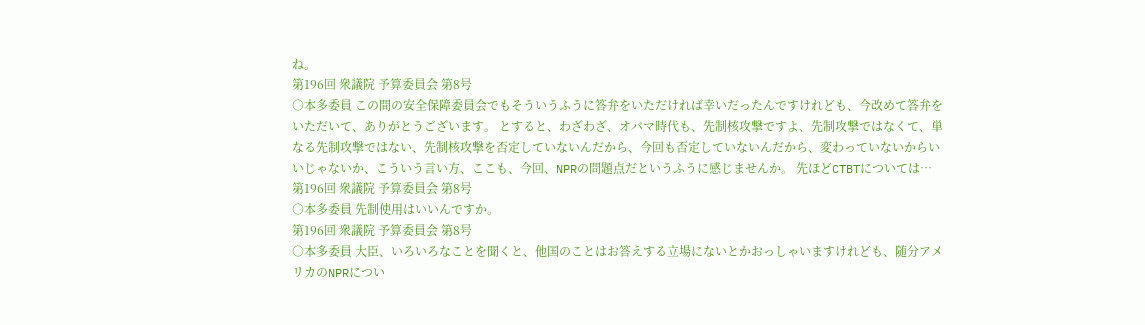ね。
第196回 衆議院 予算委員会 第8号
○本多委員 この間の安全保障委員会でもそういうふうに答弁をいただければ幸いだったんですけれども、今改めて答弁をいただいて、ありがとうございます。 とすると、わざわざ、オバマ時代も、先制核攻撃ですよ、先制攻撃ではなくて、単なる先制攻撃ではない、先制核攻撃を否定していないんだから、今回も否定していないんだから、変わっていないからいいじゃないか、こういう言い方、ここも、今回、NPRの問題点だというふうに感じませんか。 先ほどCTBTについては…
第196回 衆議院 予算委員会 第8号
○本多委員 先制使用はいいんですか。
第196回 衆議院 予算委員会 第8号
○本多委員 大臣、いろいろなことを聞くと、他国のことはお答えする立場にないとかおっしゃいますけれども、随分アメリカのNPRについ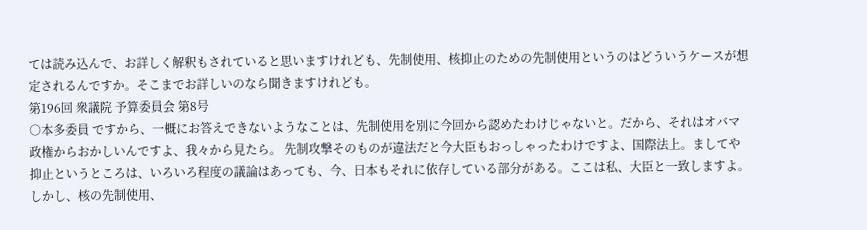ては読み込んで、お詳しく解釈もされていると思いますけれども、先制使用、核抑止のための先制使用というのはどういうケースが想定されるんですか。そこまでお詳しいのなら聞きますけれども。
第196回 衆議院 予算委員会 第8号
○本多委員 ですから、一概にお答えできないようなことは、先制使用を別に今回から認めたわけじゃないと。だから、それはオバマ政権からおかしいんですよ、我々から見たら。 先制攻撃そのものが違法だと今大臣もおっしゃったわけですよ、国際法上。ましてや抑止というところは、いろいろ程度の議論はあっても、今、日本もそれに依存している部分がある。ここは私、大臣と一致しますよ。しかし、核の先制使用、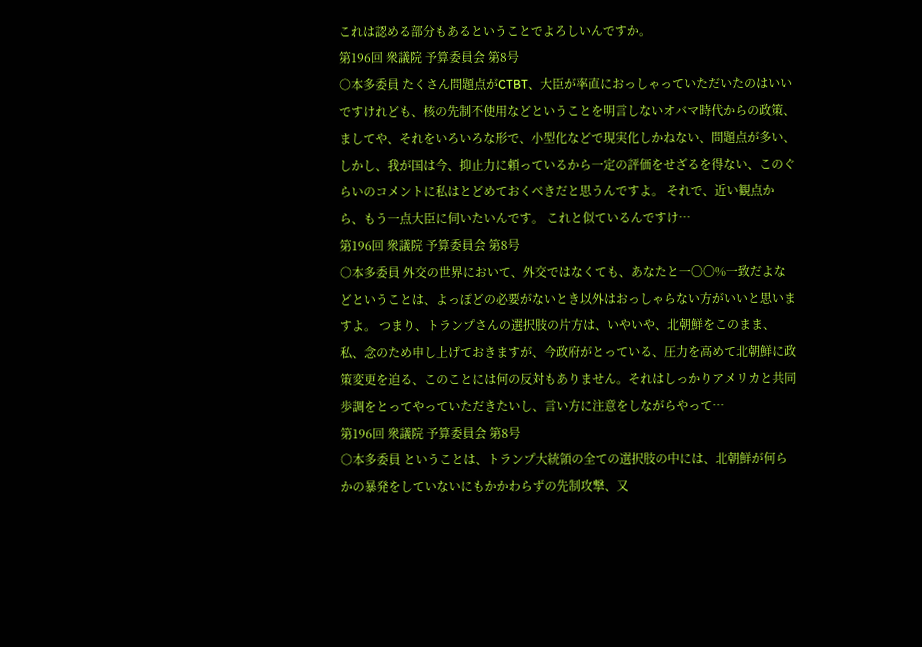これは認める部分もあるということでよろしいんですか。
第196回 衆議院 予算委員会 第8号
○本多委員 たくさん問題点がCTBT、大臣が率直におっしゃっていただいたのはいいですけれども、核の先制不使用などということを明言しないオバマ時代からの政策、ましてや、それをいろいろな形で、小型化などで現実化しかねない、問題点が多い、しかし、我が国は今、抑止力に頼っているから一定の評価をせざるを得ない、このぐらいのコメントに私はとどめておくべきだと思うんですよ。 それで、近い観点から、もう一点大臣に伺いたいんです。 これと似ているんですけ…
第196回 衆議院 予算委員会 第8号
○本多委員 外交の世界において、外交ではなくても、あなたと一〇〇%一致だよなどということは、よっぽどの必要がないとき以外はおっしゃらない方がいいと思いますよ。 つまり、トランプさんの選択肢の片方は、いやいや、北朝鮮をこのまま、私、念のため申し上げておきますが、今政府がとっている、圧力を高めて北朝鮮に政策変更を迫る、このことには何の反対もありません。それはしっかりアメリカと共同歩調をとってやっていただきたいし、言い方に注意をしながらやって…
第196回 衆議院 予算委員会 第8号
○本多委員 ということは、トランプ大統領の全ての選択肢の中には、北朝鮮が何らかの暴発をしていないにもかかわらずの先制攻撃、又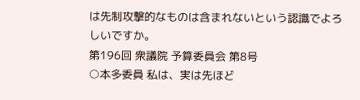は先制攻撃的なものは含まれないという認識でよろしいですか。
第196回 衆議院 予算委員会 第8号
○本多委員 私は、実は先ほど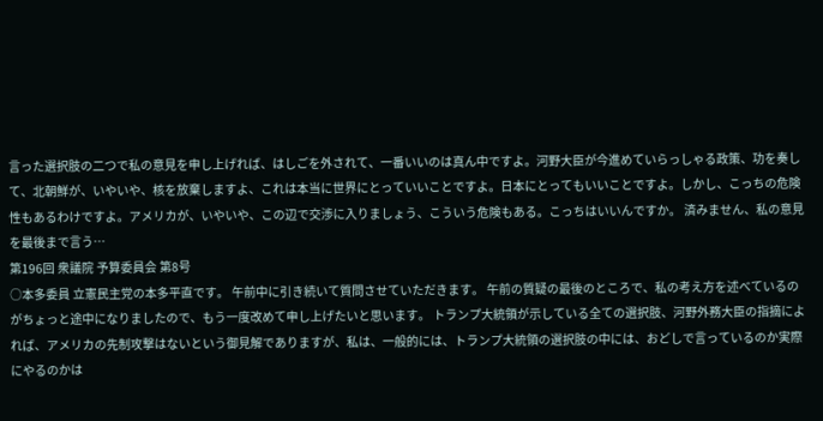言った選択肢の二つで私の意見を申し上げれば、はしごを外されて、一番いいのは真ん中ですよ。河野大臣が今進めていらっしゃる政策、功を奏して、北朝鮮が、いやいや、核を放棄しますよ、これは本当に世界にとっていいことですよ。日本にとってもいいことですよ。しかし、こっちの危険性もあるわけですよ。アメリカが、いやいや、この辺で交渉に入りましょう、こういう危険もある。こっちはいいんですか。 済みません、私の意見を最後まで言う…
第196回 衆議院 予算委員会 第8号
○本多委員 立憲民主党の本多平直です。 午前中に引き続いて質問させていただきます。 午前の質疑の最後のところで、私の考え方を述べているのがちょっと途中になりましたので、もう一度改めて申し上げたいと思います。 トランプ大統領が示している全ての選択肢、河野外務大臣の指摘によれば、アメリカの先制攻撃はないという御見解でありますが、私は、一般的には、トランプ大統領の選択肢の中には、おどしで言っているのか実際にやるのかは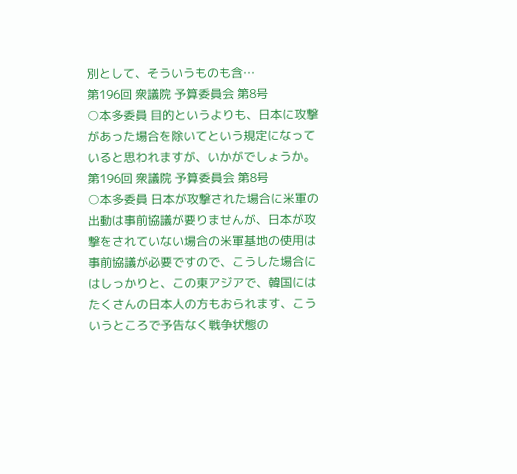別として、そういうものも含…
第196回 衆議院 予算委員会 第8号
○本多委員 目的というよりも、日本に攻撃があった場合を除いてという規定になっていると思われますが、いかがでしょうか。
第196回 衆議院 予算委員会 第8号
○本多委員 日本が攻撃された場合に米軍の出動は事前協議が要りませんが、日本が攻撃をされていない場合の米軍基地の使用は事前協議が必要ですので、こうした場合にはしっかりと、この東アジアで、韓国にはたくさんの日本人の方もおられます、こういうところで予告なく戦争状態の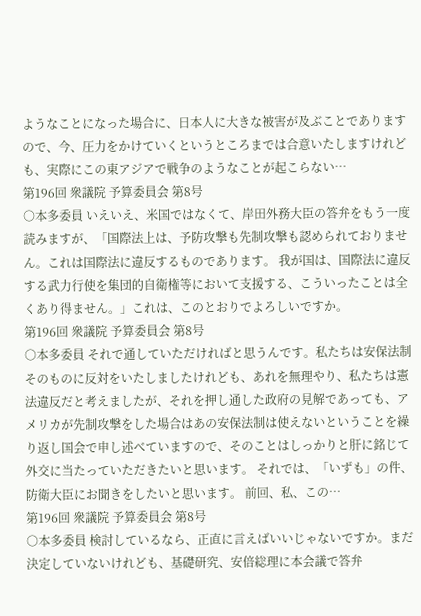ようなことになった場合に、日本人に大きな被害が及ぶことでありますので、今、圧力をかけていくというところまでは合意いたしますけれども、実際にこの東アジアで戦争のようなことが起こらない…
第196回 衆議院 予算委員会 第8号
○本多委員 いえいえ、米国ではなくて、岸田外務大臣の答弁をもう一度読みますが、「国際法上は、予防攻撃も先制攻撃も認められておりません。これは国際法に違反するものであります。 我が国は、国際法に違反する武力行使を集団的自衛権等において支援する、こういったことは全くあり得ません。」これは、このとおりでよろしいですか。
第196回 衆議院 予算委員会 第8号
○本多委員 それで通していただければと思うんです。私たちは安保法制そのものに反対をいたしましたけれども、あれを無理やり、私たちは憲法違反だと考えましたが、それを押し通した政府の見解であっても、アメリカが先制攻撃をした場合はあの安保法制は使えないということを繰り返し国会で申し述べていますので、そのことはしっかりと肝に銘じて外交に当たっていただきたいと思います。 それでは、「いずも」の件、防衛大臣にお聞きをしたいと思います。 前回、私、この…
第196回 衆議院 予算委員会 第8号
○本多委員 検討しているなら、正直に言えばいいじゃないですか。まだ決定していないけれども、基礎研究、安倍総理に本会議で答弁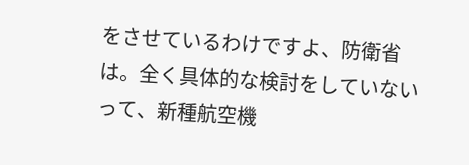をさせているわけですよ、防衛省は。全く具体的な検討をしていないって、新種航空機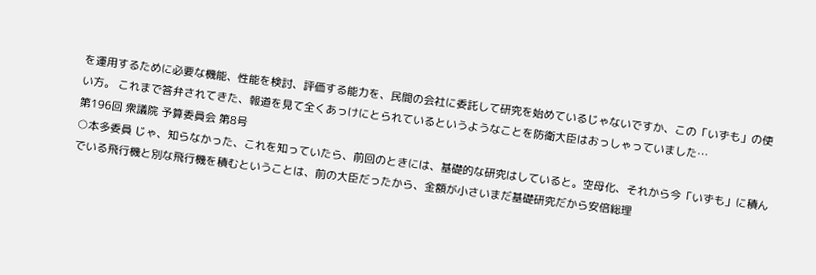を運用するために必要な機能、性能を検討、評価する能力を、民間の会社に委託して研究を始めているじゃないですか、この「いずも」の使い方。 これまで答弁されてきた、報道を見て全くあっけにとられているというようなことを防衛大臣はおっしゃっていました…
第196回 衆議院 予算委員会 第8号
○本多委員 じゃ、知らなかった、これを知っていたら、前回のときには、基礎的な研究はしていると。空母化、それから今「いずも」に積んでいる飛行機と別な飛行機を積むということは、前の大臣だったから、金額が小さいまだ基礎研究だから安倍総理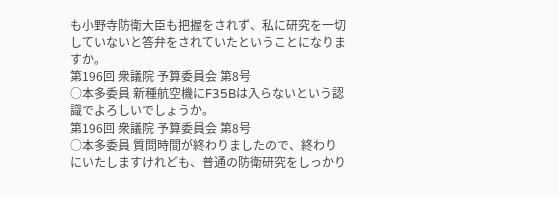も小野寺防衛大臣も把握をされず、私に研究を一切していないと答弁をされていたということになりますか。
第196回 衆議院 予算委員会 第8号
○本多委員 新種航空機にF35Bは入らないという認識でよろしいでしょうか。
第196回 衆議院 予算委員会 第8号
○本多委員 質問時間が終わりましたので、終わりにいたしますけれども、普通の防衛研究をしっかり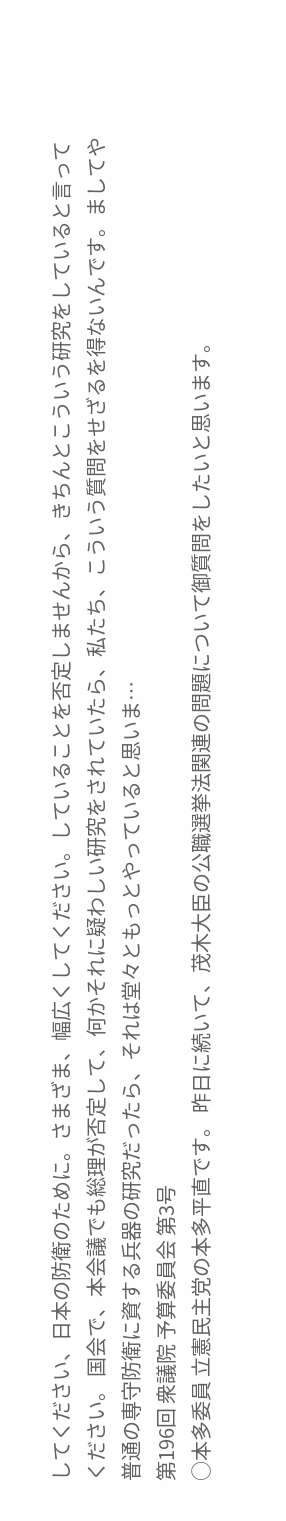してください、日本の防衛のために。さまざま、幅広くしてください。していることを否定しませんから、きちんとこういう研究をしていると言ってください。 国会で、本会議でも総理が否定して、何かそれに疑わしい研究をされていたら、私たち、こういう質問をせざるを得ないんです。ましてや普通の専守防衛に資する兵器の研究だったら、それは堂々ともっとやっていると思いま…
第196回 衆議院 予算委員会 第3号
○本多委員 立憲民主党の本多平直です。 昨日に続いて、茂木大臣の公職選挙法関連の問題について御質問をしたいと思います。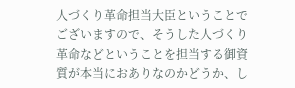人づくり革命担当大臣ということでございますので、そうした人づくり革命などということを担当する御資質が本当におありなのかどうか、し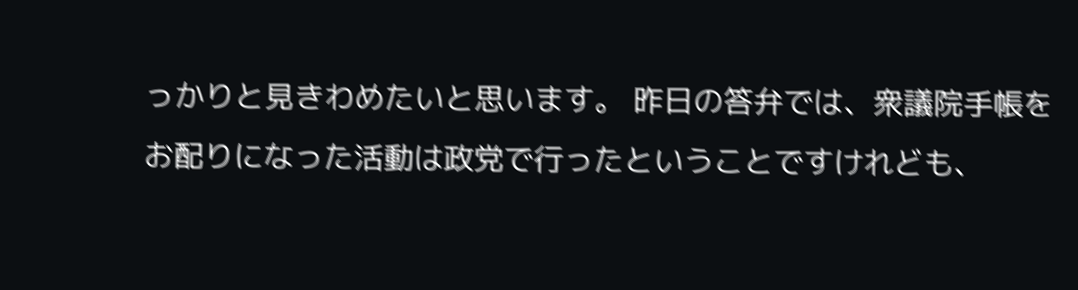っかりと見きわめたいと思います。 昨日の答弁では、衆議院手帳をお配りになった活動は政党で行ったということですけれども、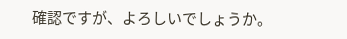確認ですが、よろしいでしょうか。